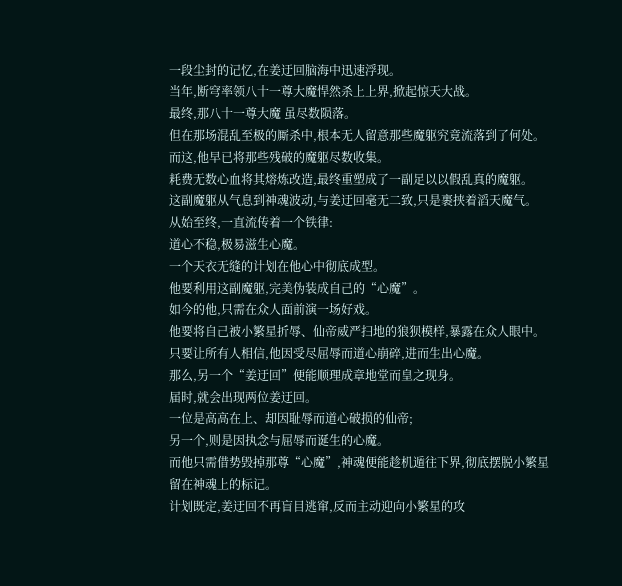一段尘封的记忆,在姜迂回脑海中迅速浮现。
当年,断穹率领八十一尊大魔悍然杀上上界,掀起惊天大战。
最终,那八十一尊大魔 虽尽数陨落。
但在那场混乱至极的厮杀中,根本无人留意那些魔躯究竟流落到了何处。
而这,他早已将那些残破的魔躯尽数收集。
耗费无数心血将其熔炼改造,最终重塑成了一副足以以假乱真的魔躯。
这副魔躯从气息到神魂波动,与姜迂回毫无二致,只是裹挟着滔天魔气。
从始至终,一直流传着一个铁律:
道心不稳,极易滋生心魔。
一个天衣无缝的计划在他心中彻底成型。
他要利用这副魔躯,完美伪装成自己的“心魔”。
如今的他,只需在众人面前演一场好戏。
他要将自己被小繁星折辱、仙帝威严扫地的狼狈模样,暴露在众人眼中。
只要让所有人相信,他因受尽屈辱而道心崩碎,进而生出心魔。
那么,另一个“姜迂回”便能顺理成章地堂而皇之现身。
届时,就会出现两位姜迂回。
一位是高高在上、却因耻辱而道心破损的仙帝;
另一个,则是因执念与屈辱而诞生的心魔。
而他只需借势毁掉那尊“心魔”,神魂便能趁机遁往下界,彻底摆脱小繁星留在神魂上的标记。
计划既定,姜迂回不再盲目逃窜,反而主动迎向小繁星的攻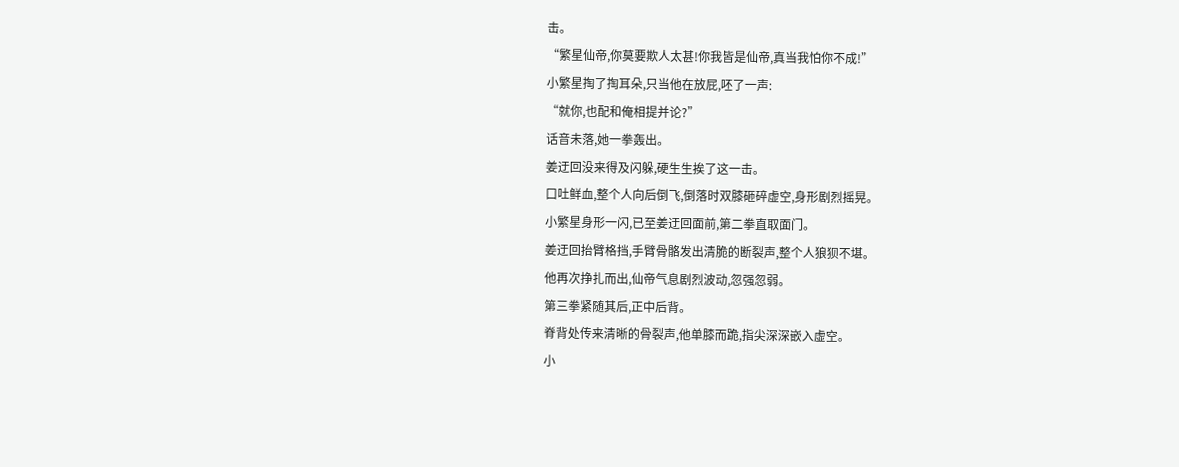击。
“繁星仙帝,你莫要欺人太甚!你我皆是仙帝,真当我怕你不成!”
小繁星掏了掏耳朵,只当他在放屁,呸了一声:
“就你,也配和俺相提并论?”
话音未落,她一拳轰出。
姜迂回没来得及闪躲,硬生生挨了这一击。
口吐鲜血,整个人向后倒飞,倒落时双膝砸碎虚空,身形剧烈摇晃。
小繁星身形一闪,已至姜迂回面前,第二拳直取面门。
姜迂回抬臂格挡,手臂骨骼发出清脆的断裂声,整个人狼狈不堪。
他再次挣扎而出,仙帝气息剧烈波动,忽强忽弱。
第三拳紧随其后,正中后背。
脊背处传来清晰的骨裂声,他单膝而跪,指尖深深嵌入虚空。
小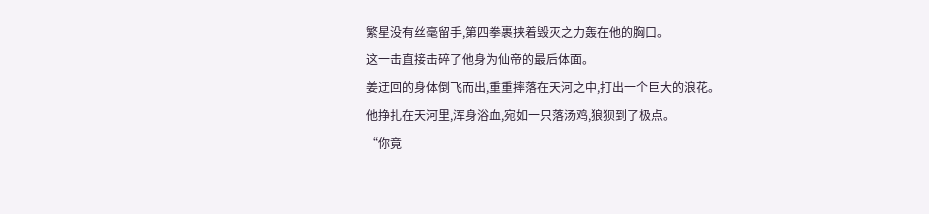繁星没有丝毫留手,第四拳裹挟着毁灭之力轰在他的胸口。
这一击直接击碎了他身为仙帝的最后体面。
姜迂回的身体倒飞而出,重重摔落在天河之中,打出一个巨大的浪花。
他挣扎在天河里,浑身浴血,宛如一只落汤鸡,狼狈到了极点。
“你竟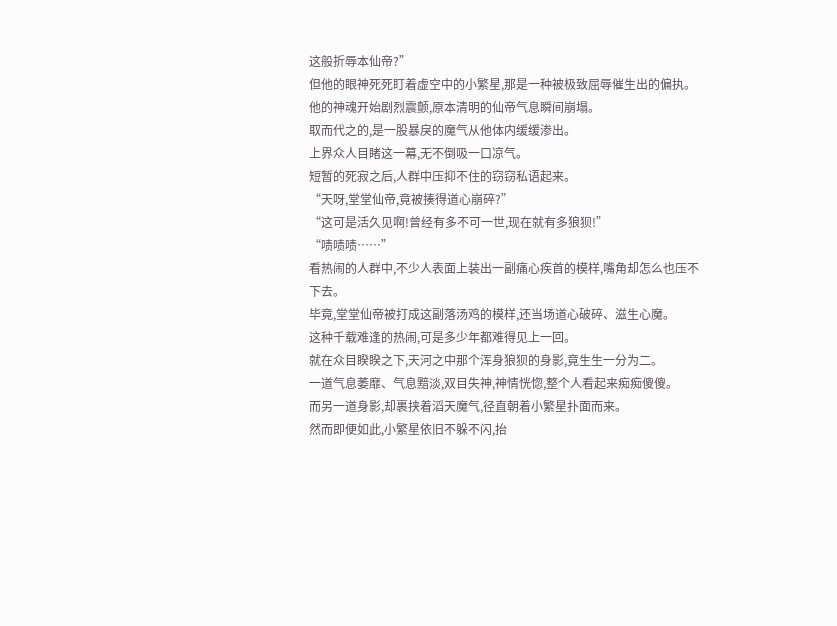这般折辱本仙帝?”
但他的眼神死死盯着虚空中的小繁星,那是一种被极致屈辱催生出的偏执。
他的神魂开始剧烈震颤,原本清明的仙帝气息瞬间崩塌。
取而代之的,是一股暴戾的魔气从他体内缓缓渗出。
上界众人目睹这一幕,无不倒吸一口凉气。
短暂的死寂之后,人群中压抑不住的窃窃私语起来。
“天呀,堂堂仙帝,竟被揍得道心崩碎?”
“这可是活久见啊!曾经有多不可一世,现在就有多狼狈!”
“啧啧啧……”
看热闹的人群中,不少人表面上装出一副痛心疾首的模样,嘴角却怎么也压不下去。
毕竟,堂堂仙帝被打成这副落汤鸡的模样,还当场道心破碎、滋生心魔。
这种千载难逢的热闹,可是多少年都难得见上一回。
就在众目睽睽之下,天河之中那个浑身狼狈的身影,竟生生一分为二。
一道气息萎靡、气息黯淡,双目失神,神情恍惚,整个人看起来痴痴傻傻。
而另一道身影,却裹挟着滔天魔气,径直朝着小繁星扑面而来。
然而即便如此,小繁星依旧不躲不闪,抬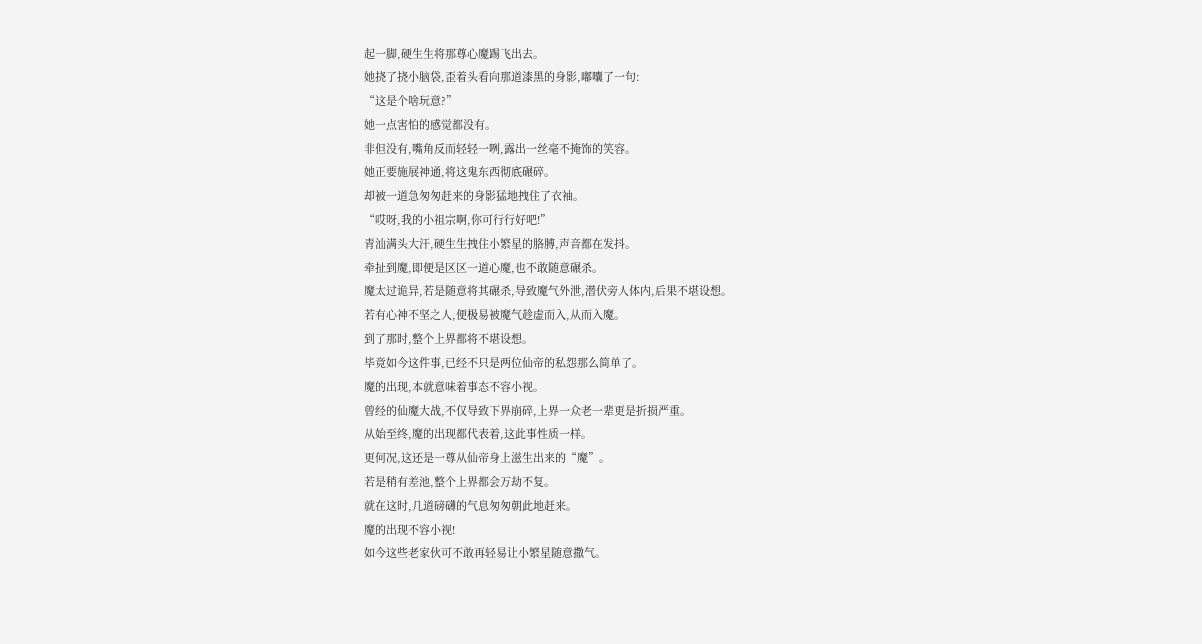起一脚,硬生生将那尊心魔踢飞出去。
她挠了挠小脑袋,歪着头看向那道漆黑的身影,嘟囔了一句:
“这是个啥玩意?”
她一点害怕的感觉都没有。
非但没有,嘴角反而轻轻一咧,露出一丝毫不掩饰的笑容。
她正要施展神通,将这鬼东西彻底碾碎。
却被一道急匆匆赶来的身影猛地拽住了衣袖。
“哎呀,我的小祖宗啊,你可行行好吧!”
青汕满头大汗,硬生生拽住小繁星的胳膊,声音都在发抖。
牵扯到魔,即便是区区一道心魔,也不敢随意碾杀。
魔太过诡异,若是随意将其碾杀,导致魔气外泄,潜伏旁人体内,后果不堪设想。
若有心神不坚之人,便极易被魔气趁虚而入,从而入魔。
到了那时,整个上界都将不堪设想。
毕竟如今这件事,已经不只是两位仙帝的私怨那么简单了。
魔的出现,本就意味着事态不容小视。
曾经的仙魔大战,不仅导致下界崩碎,上界一众老一辈更是折损严重。
从始至终,魔的出现都代表着,这此事性质一样。
更何况,这还是一尊从仙帝身上滋生出来的“魔”。
若是稍有差池,整个上界都会万劫不复。
就在这时,几道磅礴的气息匆匆朝此地赶来。
魔的出现不容小视!
如今这些老家伙可不敢再轻易让小繁星随意撒气。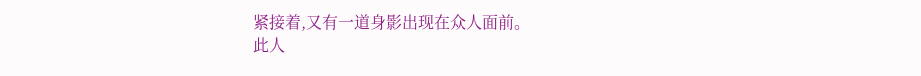紧接着,又有一道身影出现在众人面前。
此人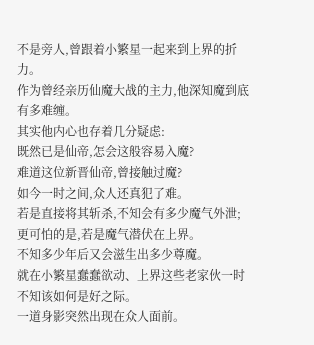不是旁人,曾跟着小繁星一起来到上界的折力。
作为曾经亲历仙魔大战的主力,他深知魔到底有多难缠。
其实他内心也存着几分疑虑:
既然已是仙帝,怎会这般容易入魔?
难道这位新晋仙帝,曾接触过魔?
如今一时之间,众人还真犯了难。
若是直接将其斩杀,不知会有多少魔气外泄;
更可怕的是,若是魔气潜伏在上界。
不知多少年后又会滋生出多少尊魔。
就在小繁星蠢蠢欲动、上界这些老家伙一时不知该如何是好之际。
一道身影突然出现在众人面前。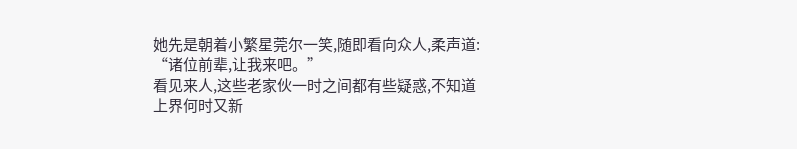她先是朝着小繁星莞尔一笑,随即看向众人,柔声道:
“诸位前辈,让我来吧。”
看见来人,这些老家伙一时之间都有些疑惑,不知道上界何时又新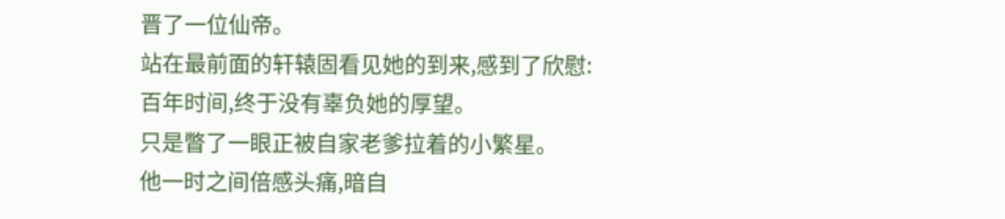晋了一位仙帝。
站在最前面的轩辕固看见她的到来,感到了欣慰:
百年时间,终于没有辜负她的厚望。
只是瞥了一眼正被自家老爹拉着的小繁星。
他一时之间倍感头痛,暗自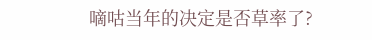嘀咕当年的决定是否草率了?